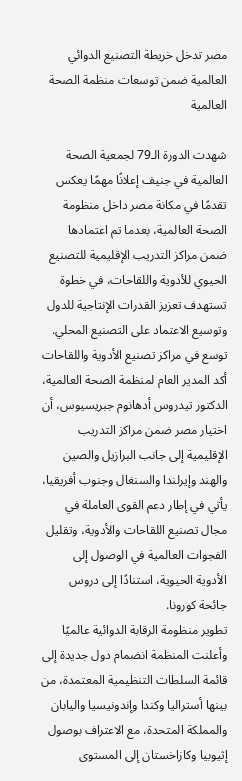مصر تدخل خريطة التصنيع الدوائي العالمية ضمن توسعات منظمة الصحة العالمية

شهدت الدورة الـ79 لجمعية الصحة العالمية في جنيف إعلانًا مهمًا يعكس تقدمًا في مكانة مصر داخل منظومة الصحة العالمية، بعدما تم اعتمادها ضمن مراكز التدريب الإقليمية للتصنيع الحيوي للأدوية واللقاحات، في خطوة تستهدف تعزيز القدرات الإنتاجية للدول وتوسيع الاعتماد على التصنيع المحلي.
توسع في مراكز تصنيع الأدوية واللقاحات
أكد المدير العام لمنظمة الصحة العالمية، الدكتور تيدروس أدهانوم جبريسيوس، أن اختيار مصر ضمن مراكز التدريب الإقليمية إلى جانب البرازيل والصين والهند وإيرلندا والسنغال وجنوب أفريقيا، يأتي في إطار دعم القوى العاملة في مجال تصنيع اللقاحات والأدوية، وتقليل الفجوات العالمية في الوصول إلى الأدوية الحيوية، استنادًا إلى دروس جائحة كورونا.
تطوير منظومة الرقابة الدوائية عالميًا
وأعلنت المنظمة انضمام دول جديدة إلى قائمة السلطات التنظيمية المعتمدة، من بينها أستراليا وكندا وإندونيسيا واليابان والمملكة المتحدة، مع الاعتراف بوصول إثيوبيا وكازاخستان إلى المستوى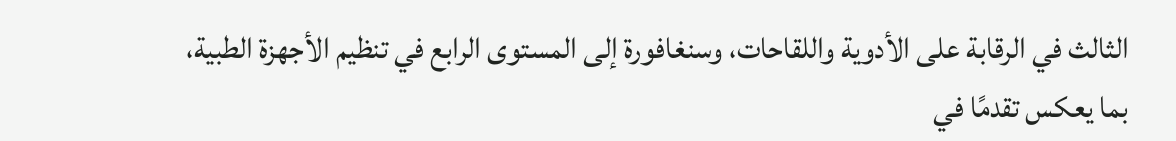الثالث في الرقابة على الأدوية واللقاحات، وسنغافورة إلى المستوى الرابع في تنظيم الأجهزة الطبية، بما يعكس تقدمًا في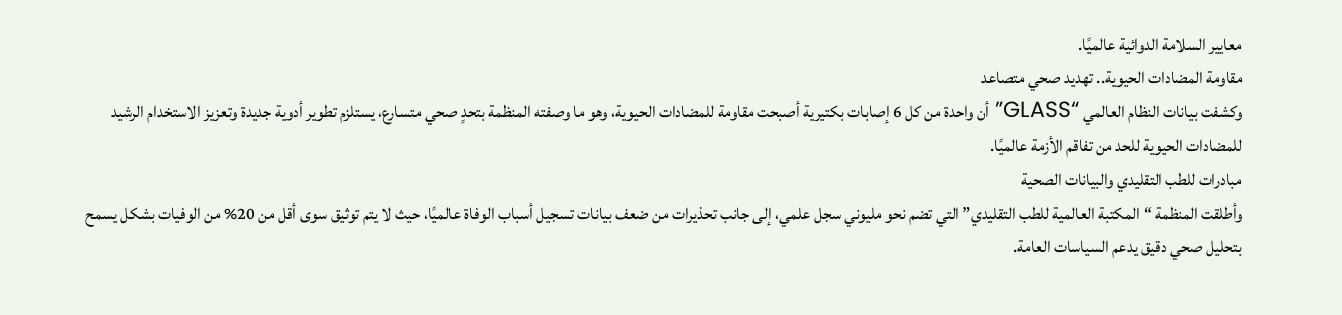معايير السلامة الدوائية عالميًا.
مقاومة المضادات الحيوية.. تهديد صحي متصاعد
وكشفت بيانات النظام العالمي “GLASS” أن واحدة من كل 6 إصابات بكتيرية أصبحت مقاومة للمضادات الحيوية، وهو ما وصفته المنظمة بتحدٍ صحي متسارع، يستلزم تطوير أدوية جديدة وتعزيز الاستخدام الرشيد للمضادات الحيوية للحد من تفاقم الأزمة عالميًا.
مبادرات للطب التقليدي والبيانات الصحية
وأطلقت المنظمة “المكتبة العالمية للطب التقليدي” التي تضم نحو مليوني سجل علمي، إلى جانب تحذيرات من ضعف بيانات تسجيل أسباب الوفاة عالميًا، حيث لا يتم توثيق سوى أقل من 20% من الوفيات بشكل يسمح بتحليل صحي دقيق يدعم السياسات العامة.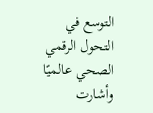التوسع في التحول الرقمي الصحي عالميًا
وأشارت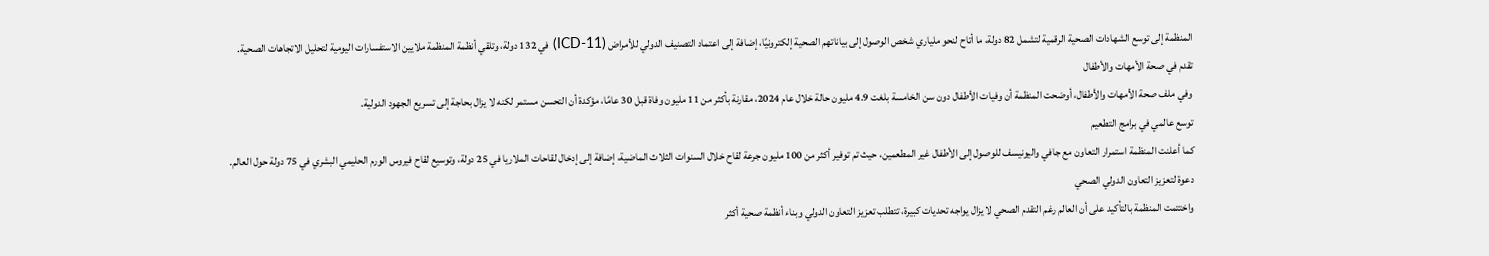المنظمة إلى توسع الشهادات الصحية الرقمية لتشمل 82 دولة، ما أتاح لنحو ملياري شخص الوصول إلى بياناتهم الصحية إلكترونيًا، إضافة إلى اعتماد التصنيف الدولي للأمراض (ICD-11) في 132 دولة، وتلقي أنظمة المنظمة ملايين الاستفسارات اليومية لتحليل الاتجاهات الصحية.
تقدم في صحة الأمهات والأطفال
وفي ملف صحة الأمهات والأطفال، أوضحت المنظمة أن وفيات الأطفال دون سن الخامسة بلغت 4.9 مليون حالة خلال عام 2024، مقارنة بأكثر من 11 مليون وفاة قبل 30 عامًا، مؤكدة أن التحسن مستمر لكنه لا يزال بحاجة إلى تسريع الجهود الدولية.
توسع عالمي في برامج التطعيم
كما أعلنت المنظمة استمرار التعاون مع جافي واليونيسف للوصول إلى الأطفال غير المطعمين، حيث تم توفير أكثر من 100 مليون جرعة لقاح خلال السنوات الثلاث الماضية، إضافة إلى إدخال لقاحات الملاريا في 25 دولة، وتوسيع لقاح فيروس الورم الحليمي البشري في 75 دولة حول العالم.
دعوة لتعزيز التعاون الدولي الصحي
واختتمت المنظمة بالتأكيد على أن العالم رغم التقدم الصحي لا يزال يواجه تحديات كبيرة، تتطلب تعزيز التعاون الدولي وبناء أنظمة صحية أكثر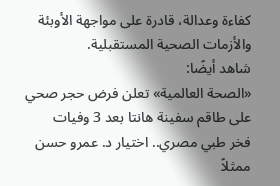كفاءة وعدالة، قادرة على مواجهة الأوبئة والأزمات الصحية المستقبلية.
شاهد أيضًا:
«الصحة العالمية» تعلن فرض حجر صحي على طاقم سفينة هانتا بعد 3 وفيات
فخر طبي مصري.. اختيار د. عمرو حسن ممثلاً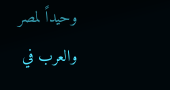وحيداً لمصر والعرب في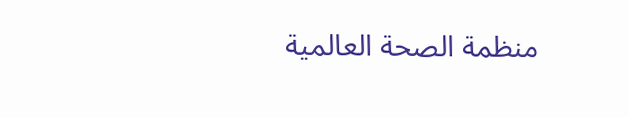منظمة الصحة العالمية